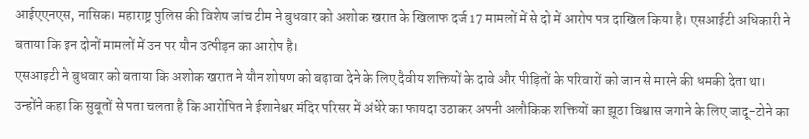आईएएनएस, नासिक। महाराष्ट्र पुलिस की विशेष जांच टीम ने बुधवार को अशोक खरात के खिलाफ दर्ज 17 मामलों में से दो में आरोप पत्र दाखिल किया है। एसआईटी अधिकारी ने बताया कि इन दोनों मामलों में उन पर यौन उत्पीड़न का आरोप है।
एसआइटी ने बुधवार को बताया कि अशोक खरात ने यौन शोषण को बढ़ावा देने के लिए दैवीय शक्तियों के दावे और पीड़ितों के परिवारों को जान से मारने की धमकी देता था।
उन्होंने कहा कि सुबूतों से पता चलता है कि आरोपित ने ईशानेश्वर मंदिर परिसर में अंधेरे का फायदा उठाकर अपनी अलौकिक शक्तियों का झूठा विश्वास जगाने के लिए जादू-टोने का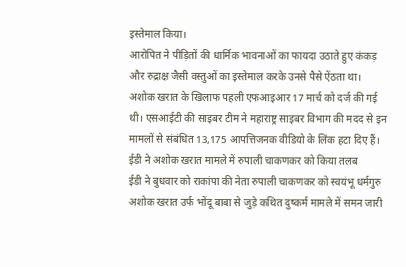इस्तेमाल किया।
आरोपित ने पीड़ितों की धार्मिक भावनाओं का फायदा उठाते हुए कंकड़ और रुद्राक्ष जैसी वस्तुओं का इस्तेमाल करके उनसे पैसे ऐंठता था।
अशोक खरात के खिलाफ पहली एफआइआर 17 मार्च को दर्ज की गई थी। एसआईटी की साइबर टीम ने महाराष्ट्र साइबर विभाग की मदद से इन मामलों से संबंधित 13,175 आपत्तिजनक वीडियो के लिंक हटा दिए हैं।
ईडी ने अशोक खरात मामले में रुपाली चाकणकर को किया तलब
ईडी ने बुधवार को राकांपा की नेता रुपाली चाकणकर को स्वयंभू धर्मगुरु अशोक खरात उर्फ भोंदू बाबा से जुड़े कथित दुष्कर्म मामले में समन जारी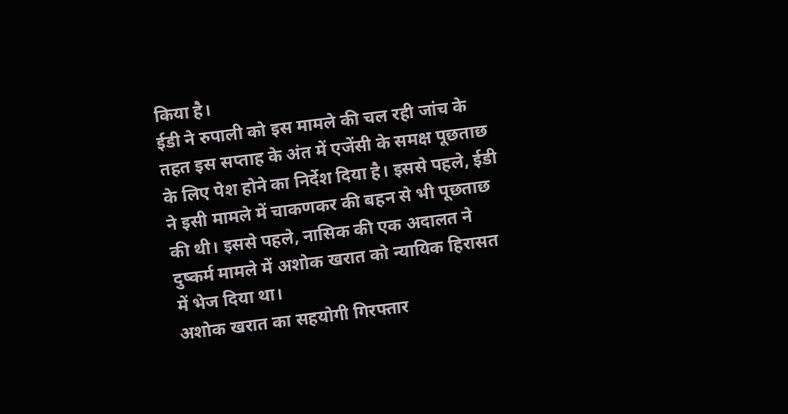किया है।
ईडी ने रुपाली को इस मामले की चल रही जांच के तहत इस सप्ताह के अंत में एजेंसी के समक्ष पूछताछ के लिए पेश होने का निर्देश दिया है। इससे पहले, ईडी ने इसी मामले में चाकणकर की बहन से भी पूछताछ की थी। इससे पहले, नासिक की एक अदालत ने दुष्कर्म मामले में अशोक खरात को न्यायिक हिरासत में भेज दिया था।
अशोक खरात का सहयोगी गिरफ्तार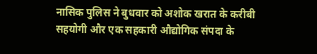नासिक पुलिस ने बुधवार को अशोक खरात के करीबी सहयोगी और एक सहकारी औद्योगिक संपदा के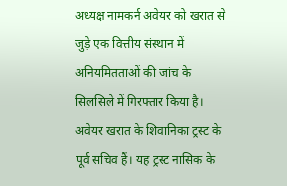अध्यक्ष नामकर्न अवेयर को खरात से जुड़े एक वित्तीय संस्थान में अनियमितताओं की जांच के सिलसिले में गिरफ्तार किया है।
अवेयर खरात के शिवानिका ट्रस्ट के पूर्व सचिव हैं। यह ट्रस्ट नासिक के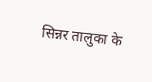सिन्नर तालुका के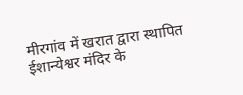मीरगांव में खरात द्वारा स्थापित ईशान्येश्वर मंदिर के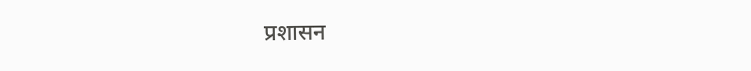प्रशासन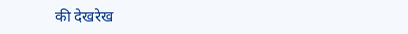की देखरेख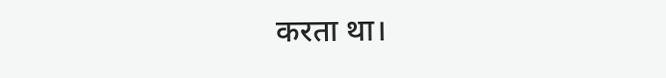करता था।